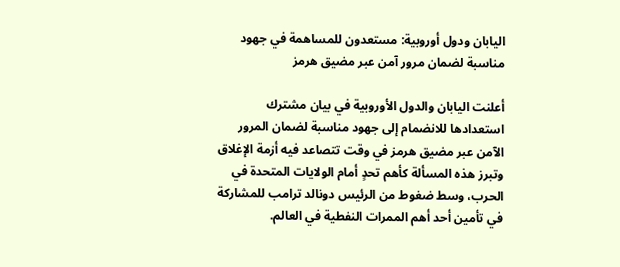اليابان ودول أوروبية: مستعدون للمساهمة في جهود مناسبة لضمان مرور آمن عبر مضيق هرمز

أعلنت اليابان والدول الأوروبية في بيان مشترك استعدادها للانضمام إلى جهود مناسبة لضمان المرور الآمن عبر مضيق هرمز في وقت تتصاعد فيه أزمة الإغلاق وتبرز هذه المسألة كأهم تحدٍ أمام الولايات المتحدة في الحرب، وسط ضغوط من الرئيس دونالد ترامب للمشاركة في تأمين أحد أهم الممرات النفطية في العالم.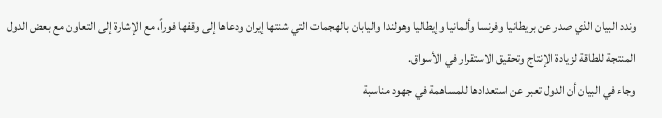وندد البيان الذي صدر عن بريطانيا وفرنسا وألمانيا وإيطاليا وهولندا واليابان بالهجمات التي شنتها إيران ودعاها إلى وقفها فوراً، مع الإشارة إلى التعاون مع بعض الدول المنتجة للطاقة لزيادة الإنتاج وتحقيق الاستقرار في الأسواق.
وجاء في البيان أن الدول تعبر عن استعدادها للمساهمة في جهود مناسبة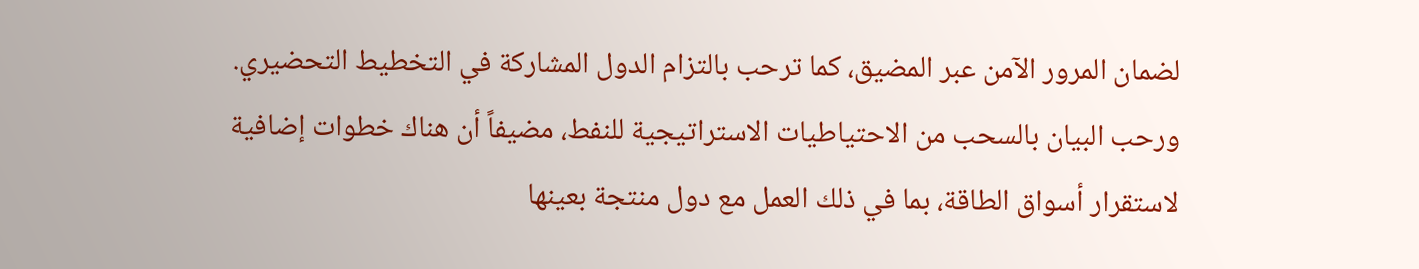لضمان المرور الآمن عبر المضيق، كما ترحب بالتزام الدول المشاركة في التخطيط التحضيري.
ورحب البيان بالسحب من الاحتياطيات الاستراتيجية للنفط، مضيفاً أن هناك خطوات إضافية لاستقرار أسواق الطاقة، بما في ذلك العمل مع دول منتجة بعينها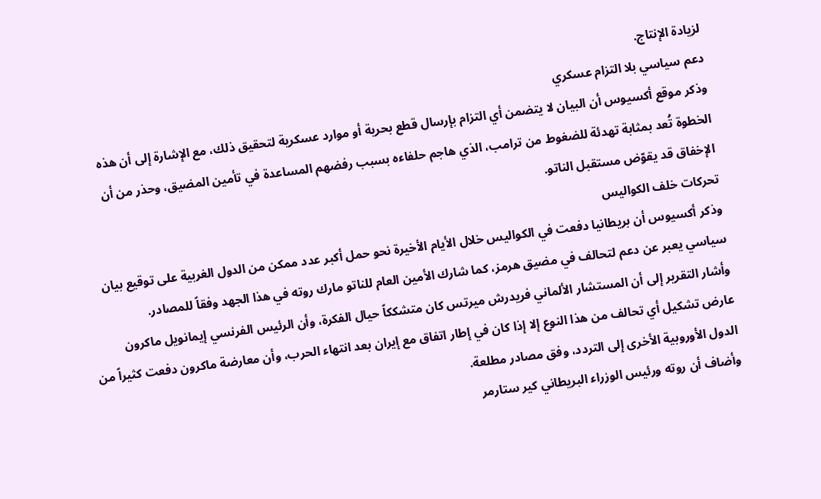لزيادة الإنتاج.
دعم سياسي بلا التزام عسكري
وذكر موقع أكسيوس أن البيان لا يتضمن أي التزام بإرسال قطع بحرية أو موارد عسكرية لتحقيق ذلك، مع الإشارة إلى أن هذه الخطوة تُعد بمثابة تهدئة للضغوط من ترامب، الذي هاجم حلفاءه بسبب رفضهم المساعدة في تأمين المضيق، وحذر من أن الإخفاق قد يقوّض مستقبل الناتو.
تحركات خلف الكواليس
وذكر أكسيوس أن بريطانيا دفعت في الكواليس خلال الأيام الأخيرة نحو حمل أكبر عدد ممكن من الدول الغربية على توقيع بيان سياسي يعبر عن دعم لتحالف في مضيق هرمز، كما شارك الأمين العام للناتو مارك روته في هذا الجهد وفقاً للمصادر.
وأشار التقرير إلى أن المستشار الألماني فريدرش ميرتس كان متشككاً حيال الفكرة، وأن الرئيس الفرنسي إيمانويل ماكرون عارض تشكيل أي تحالف من هذا النوع إلا إذا كان في إطار اتفاق مع إيران بعد انتهاء الحرب، وأن معارضة ماكرون دفعت كثيراً من الدول الأوروبية الأخرى إلى التردد، وفق مصادر مطلعة.
وأضاف أن روته ورئيس الوزراء البريطاني كير ستارمر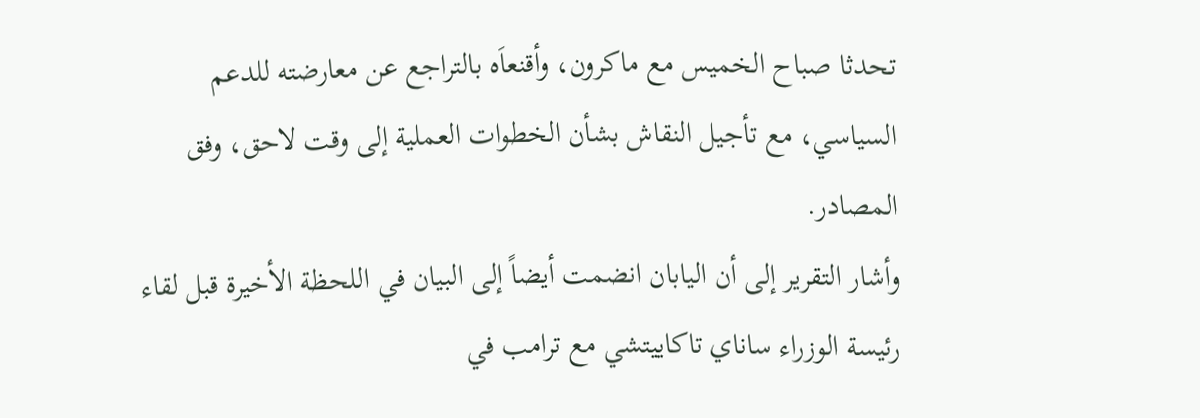تحدثا صباح الخميس مع ماكرون، وأقنعاَه بالتراجع عن معارضته للدعم السياسي، مع تأجيل النقاش بشأن الخطوات العملية إلى وقت لاحق، وفق المصادر.
وأشار التقرير إلى أن اليابان انضمت أيضاً إلى البيان في اللحظة الأخيرة قبل لقاء رئيسة الوزراء ساناي تاكاييتشي مع ترامب في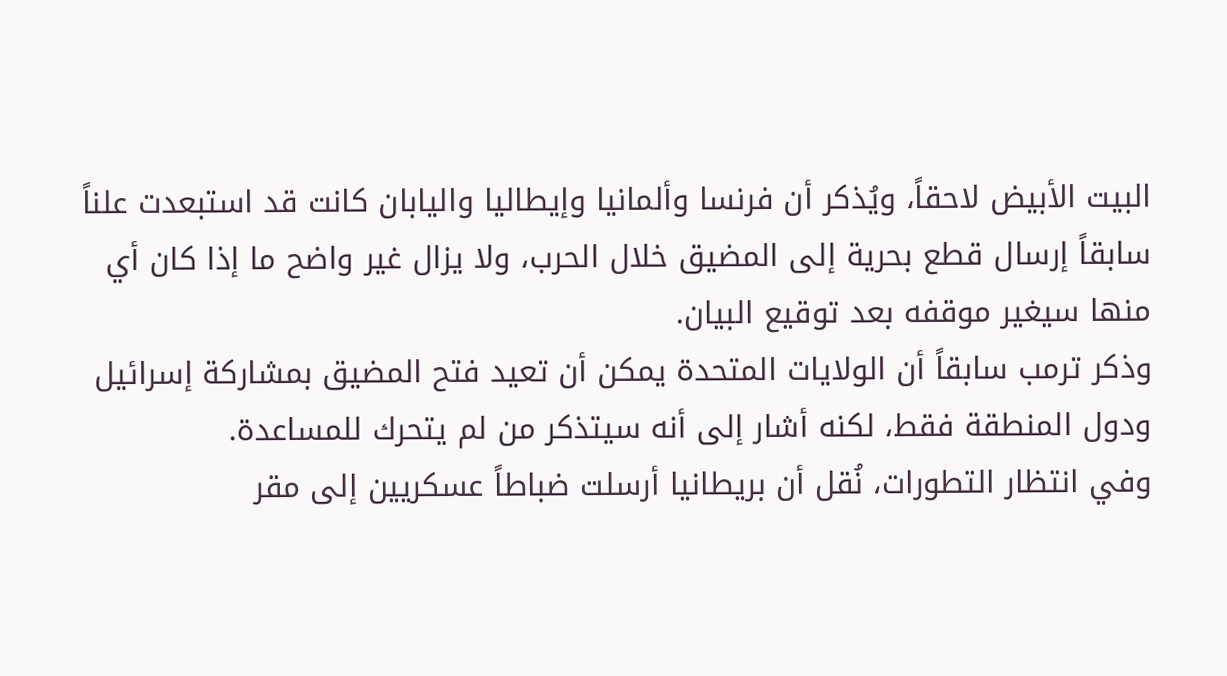البيت الأبيض لاحقاً، ويُذكر أن فرنسا وألمانيا وإيطاليا واليابان كانت قد استبعدت علناً سابقاً إرسال قطع بحرية إلى المضيق خلال الحرب، ولا يزال غير واضح ما إذا كان أي منها سيغير موقفه بعد توقيع البيان.
وذكر ترمب سابقاً أن الولايات المتحدة يمكن أن تعيد فتح المضيق بمشاركة إسرائيل ودول المنطقة فقط، لكنه أشار إلى أنه سيتذكر من لم يتحرك للمساعدة.
وفي انتظار التطورات، نُقل أن بريطانيا أرسلت ضباطاً عسكريين إلى مقر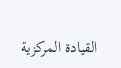القيادة المركزية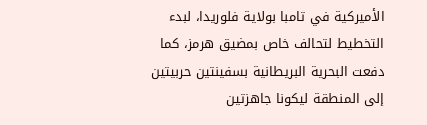الأميركية في تامبا بولاية فلوريدا، لبدء التخطيط لتحالف خاص بمضيق هرمز، كما دفعت البحرية البريطانية بسفينتين حربيتين إلى المنطقة ليكونا جاهزتين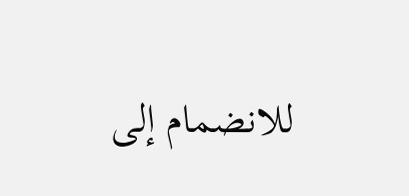للانضمام إلى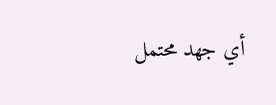أي جهد محتمل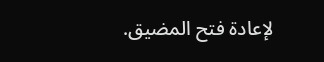لإعادة فتح المضيق.